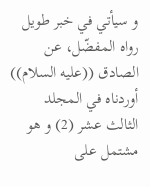و سيأتي في خبر طويل رواه المفضّل، عن الصادق ((عليه السلام)) أوردناه في المجلد الثالث عشر (2) و هو مشتمل على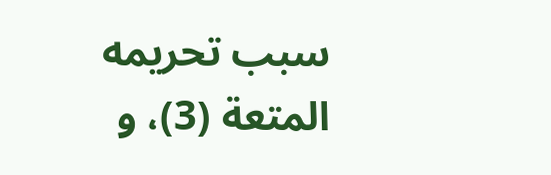سبب تحريمه المتعة (3)، و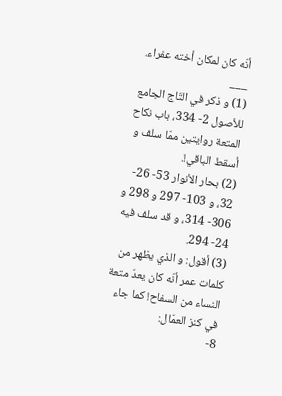أنّه كان لمكان أخته عفراء.
___
(1) و ذكر في التّاج الجامع للأصول 2- 334، باب نكاح المتعة روايتين ممّا سلف و أسقط الباقي!.
(2) بحار الأنوار 53- 26- 32، و 103- 297 و 298 و 306- 314، و قد سلف فيه 24- 294.
(3) أقول: و الذي يظهر من كلمات عمر أنّه كان يعدّ متعة النساء من السفاح! كما جاء في كنز العمّال:
8-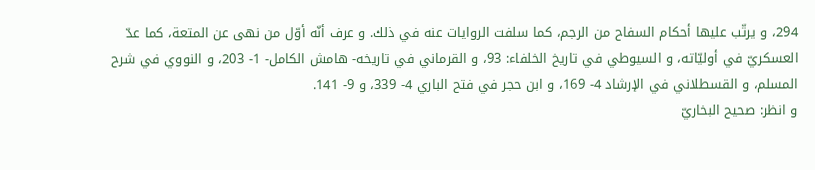294، و يرتّب عليها أحكام السفاح من الرجم، كما سلفت الروايات عنه في ذلك. و عرف أنّه أوّل من نهى عن المتعة، كما عدّ العسكريّ في أوليّاته، و السيوطي في تاريخ الخلفاء: 93، و القرماني في تاريخه- هامش الكامل- 1- 203، و النووي في شرح المسلم، و القسطلاني في الإرشاد 4- 169، و ابن حجر في فتح الباري 4- 339، و 9- 141.
و انظر: صحيح البخاريّ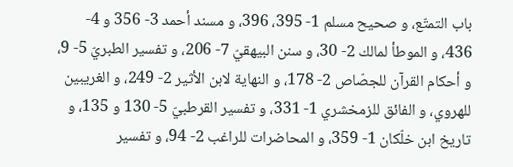باب التمتّع، و صحيح مسلم 1- 395، 396، و مسند أحمد 3- 356 و 4- 436، و الموطأ لمالك 2- 30، و سنن البيهقيّ 7- 206، و تفسير الطبريّ 5- 9، و أحكام القرآن للجصّاص 2- 178، و النهاية لابن الأثير 2- 249، و الغريبين للهروي، و الفائق للزمخشري 1- 331، و تفسير القرطبيّ 5- 130 و 135، و تاريخ ابن خلّكان 1- 359، و المحاضرات للراغب 2- 94، و تفسير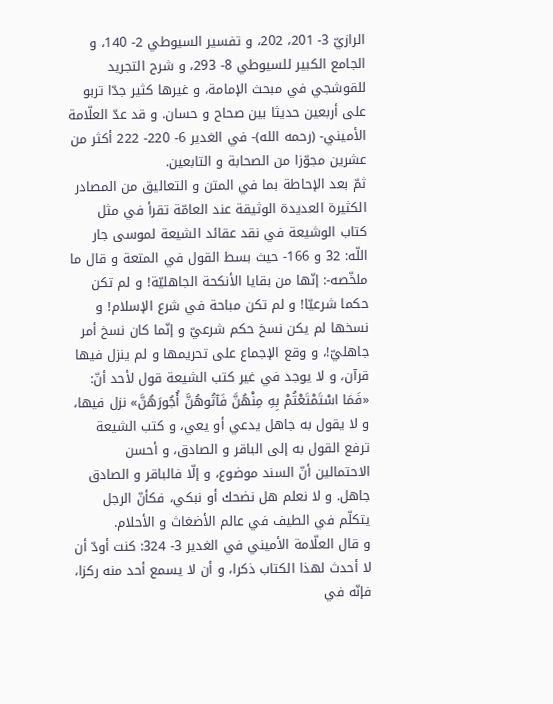الرازيّ 3- 201، 202، و تفسير السيوطي 2- 140، و الجامع الكبير للسيوطي 8- 293، و شرح التجريد للقوشجي في مبحث الإمامة، و غيرها كثير جدّا تربو على أربعين حديثا بين صحاح و حسان. و قد عدّ العلّامة الأميني- (رحمه الله)- في الغدير 6- 220- 222 أكثر من عشرين مجوّزا من الصحابة و التابعين.
ثمّ بعد الإحاطة بما في المتن و التعاليق من المصادر الكثيرة العديدة الوثيقة عند العامّة تقرأ في مثل كتاب الوشيعة في نقد عقائد الشيعة لموسى جار اللّه: 32 و 166- حيث بسط القول في المتعة و قال ما ملخّصه-: إنّها من بقايا الأنكحة الجاهليّة! و لم تكن حكما شرعيّا! و لم تكن مباحة في شرع الإسلام! و نسخها لم يكن نسخ حكم شرعيّ و إنّما كان نسخ أمر جاهليّ!، و وقع الإجماع على تحريمها و لم ينزل فيها قرآن، و لا يوجد في غير كتب الشيعة قول لأحد أنّ: «فَمَا اسْتَمْتَعْتُمْ بِهِ مِنْهُنَّ فَآتُوهُنَّ أُجُورَهُنَّ» نزل فيها، و لا يقول به جاهل يدعي أو يعي، و كتب الشيعة ترفع القول به إلى الباقر و الصادق، و أحسن الاحتمالين أنّ السند موضوع، و إلّا فالباقر و الصادق جاهل. و لا نعلم هل نضحك أو نبكي، فكأنّ الرجل يتكلّم في الطيف في عالم الأضغاث و الأحلام.
و قال العلّامة الأميني في الغدير 3- 324: كنت أودّ أن لا أحدث لهذا الكتاب ذكرا، و أن لا يسمع أحد منه ركزا، فإنّه في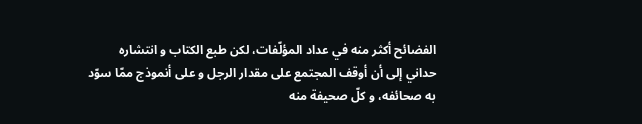الفضائح أكثر منه في عداد المؤلّفات، لكن طبع الكتاب و انتشاره حداني إلى أن أوقف المجتمع على مقدار الرجل و على أنموذج ممّا سوّد به صحائفه، و كلّ صحيفة منه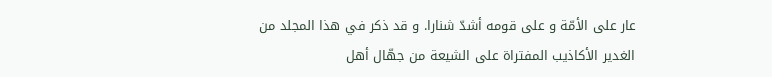عار على الأمّة و على قومه أشدّ شنارا. و قد ذكر في هذا المجلد من الغدير الأكاذيب المفتراة على الشيعة من جهّال أهل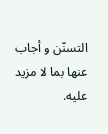التسنّن و أجاب عنها بما لا مزيد عليه.